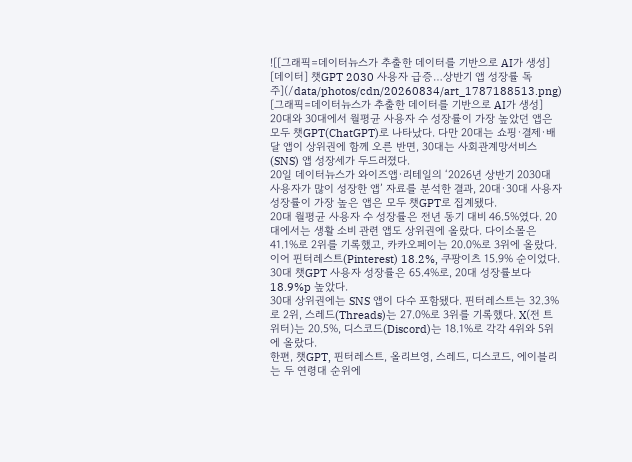![[그래픽=데이터뉴스가 추출한 데이터를 기반으로 AI가 생성] [데이터] 챗GPT 2030 사용자 급증…상반기 앱 성장률 독주](/data/photos/cdn/20260834/art_1787188513.png)
[그래픽=데이터뉴스가 추출한 데이터를 기반으로 AI가 생성]
20대와 30대에서 월평균 사용자 수 성장률이 가장 높았던 앱은 모두 챗GPT(ChatGPT)로 나타났다. 다만 20대는 쇼핑·결제·배달 앱이 상위권에 함께 오른 반면, 30대는 사회관계망서비스(SNS) 앱 성장세가 두드러졌다.
20일 데이터뉴스가 와이즈앱·리테일의 ‘2026년 상반기 2030대 사용자가 많이 성장한 앱’ 자료를 분석한 결과, 20대·30대 사용자 성장률이 가장 높은 앱은 모두 챗GPT로 집계됐다.
20대 월평균 사용자 수 성장률은 전년 동기 대비 46.5%였다. 20대에서는 생활 소비 관련 앱도 상위권에 올랐다. 다이소몰은 41.1%로 2위를 기록했고, 카카오페이는 20.0%로 3위에 올랐다. 이어 핀터레스트(Pinterest) 18.2%, 쿠팡이츠 15.9% 순이었다.
30대 챗GPT 사용자 성장률은 65.4%로, 20대 성장률보다 18.9%p 높았다.
30대 상위권에는 SNS 앱이 다수 포함됐다. 핀터레스트는 32.3%로 2위, 스레드(Threads)는 27.0%로 3위를 기록했다. X(전 트위터)는 20.5%, 디스코드(Discord)는 18.1%로 각각 4위와 5위에 올랐다.
한편, 챗GPT, 핀터레스트, 올리브영, 스레드, 디스코드, 에이블리는 두 연령대 순위에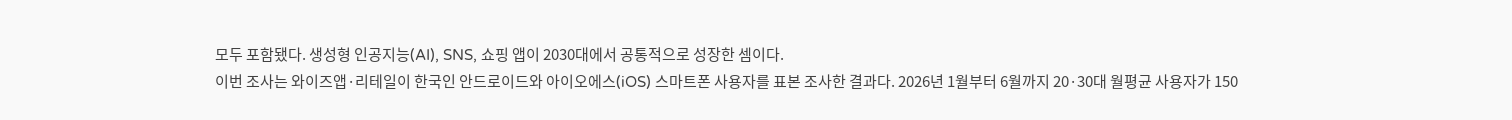모두 포함됐다. 생성형 인공지능(AI), SNS, 쇼핑 앱이 2030대에서 공통적으로 성장한 셈이다.
이번 조사는 와이즈앱·리테일이 한국인 안드로이드와 아이오에스(iOS) 스마트폰 사용자를 표본 조사한 결과다. 2026년 1월부터 6월까지 20·30대 월평균 사용자가 150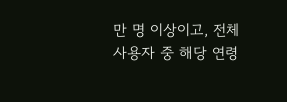만 명 이상이고, 전체 사용자 중 해당 연령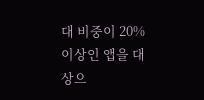대 비중이 20% 이상인 앱을 대상으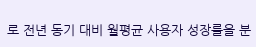로 전년 동기 대비 월평균 사용자 성장률을 분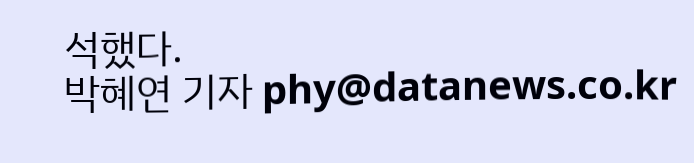석했다.
박혜연 기자 phy@datanews.co.kr